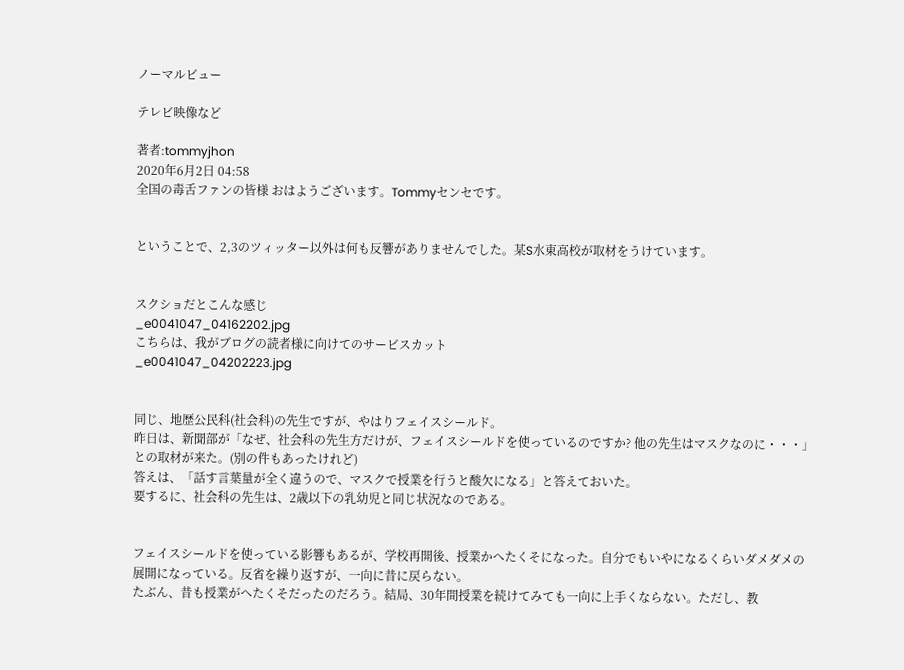ノーマルビュー

テレビ映像など

著者:tommyjhon
2020年6月2日 04:58
全国の毒舌ファンの皆様 おはようございます。Tommyセンセです。


ということで、2,3のツィッター以外は何も反響がありませんでした。某S水東高校が取材をうけています。


スクショだとこんな感じ
_e0041047_04162202.jpg
こちらは、我がブログの読者様に向けてのサービスカット
_e0041047_04202223.jpg


同じ、地歴公民科(社会科)の先生ですが、やはりフェイスシールド。
昨日は、新聞部が「なぜ、社会科の先生方だけが、フェイスシールドを使っているのですか? 他の先生はマスクなのに・・・」との取材が来た。(別の件もあったけれど)
答えは、「話す言葉量が全く違うので、マスクで授業を行うと酸欠になる」と答えておいた。
要するに、社会科の先生は、2歳以下の乳幼児と同じ状況なのである。


フェイスシールドを使っている影響もあるが、学校再開後、授業かへたくそになった。自分でもいやになるくらいダメダメの展開になっている。反省を繰り返すが、一向に昔に戻らない。
たぶん、昔も授業がへたくそだったのだろう。結局、30年間授業を続けてみても一向に上手くならない。ただし、教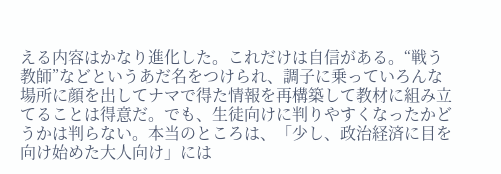える内容はかなり進化した。これだけは自信がある。“戦う教師”などというあだ名をつけられ、調子に乗っていろんな場所に顔を出してナマで得た情報を再構築して教材に組み立てることは得意だ。でも、生徒向けに判りやすくなったかどうかは判らない。本当のところは、「少し、政治経済に目を向け始めた大人向け」には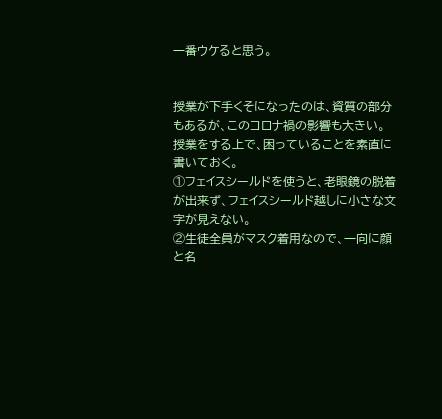一番ウケると思う。


授業が下手くそになったのは、資質の部分もあるが、このコロナ禍の影響も大きい。授業をする上で、困っていることを素直に書いておく。
①フェイスシールドを使うと、老眼鏡の脱着が出来ず、フェイスシールド越しに小さな文字が見えない。
②生徒全員がマスク着用なので、一向に顔と名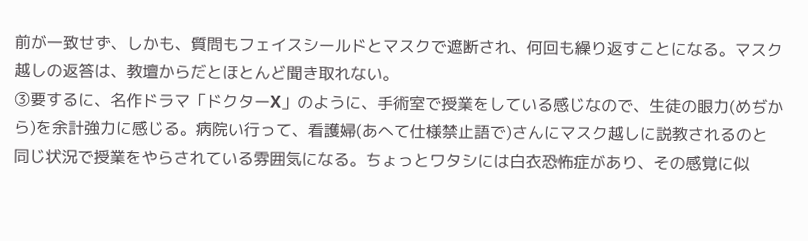前が一致せず、しかも、質問もフェイスシールドとマスクで遮断され、何回も繰り返すことになる。マスク越しの返答は、教壇からだとほとんど聞き取れない。
③要するに、名作ドラマ「ドクターX」のように、手術室で授業をしている感じなので、生徒の眼力(めぢから)を余計強力に感じる。病院い行って、看護婦(あへて仕様禁止語で)さんにマスク越しに説教されるのと同じ状況で授業をやらされている雰囲気になる。ちょっとワタシには白衣恐怖症があり、その感覚に似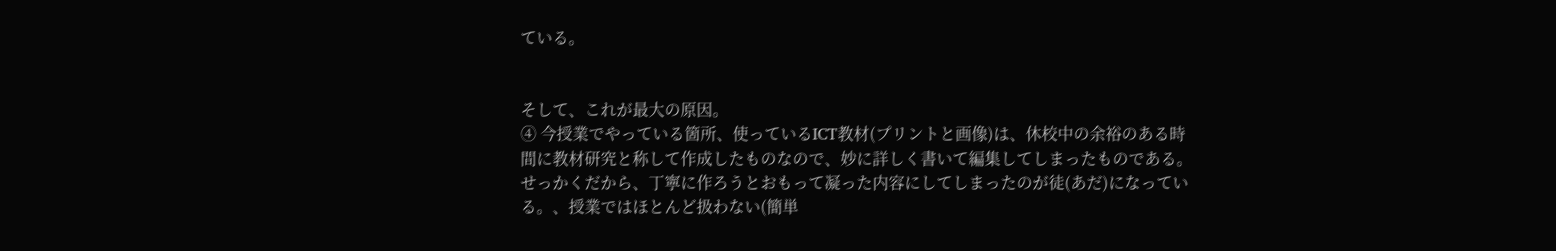ている。


そして、これが最大の原因。
④ 今授業でやっている箇所、使っているICT教材(プリントと画像)は、休校中の余裕のある時間に教材研究と称して作成したものなので、妙に詳しく書いて編集してしまったものである。せっかくだから、丁寧に作ろうとおもって凝った内容にしてしまったのが徒(あだ)になっている。、授業ではほとんど扱わない(簡単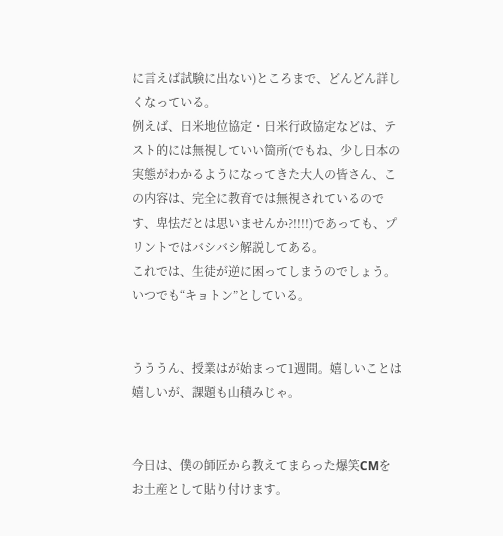に言えば試験に出ない)ところまで、どんどん詳しくなっている。
例えば、日米地位協定・日米行政協定などは、テスト的には無視していい箇所(でもね、少し日本の実態がわかるようになってきた大人の皆さん、この内容は、完全に教育では無視されているのです、卑怯だとは思いませんか?!!!!)であっても、プリントではバシバシ解説してある。
これでは、生徒が逆に困ってしまうのでしょう。いつでも“キョトン”としている。


うううん、授業はが始まって1週間。嬉しいことは嬉しいが、課題も山積みじゃ。


今日は、僕の師匠から教えてまらった爆笑CMをお土産として貼り付けます。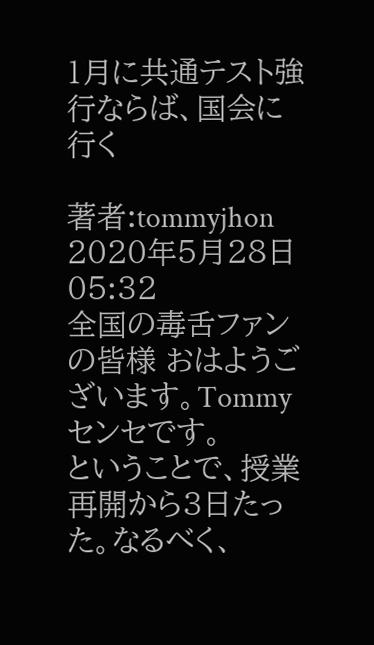1月に共通テスト強行ならば、国会に行く

著者:tommyjhon
2020年5月28日 05:32
全国の毒舌ファンの皆様 おはようございます。Tommyセンセです。
ということで、授業再開から3日たった。なるべく、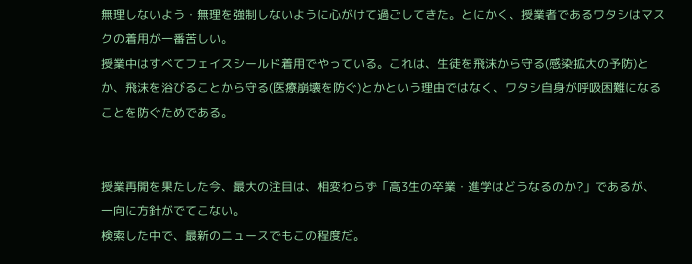無理しないよう・無理を強制しないように心がけて過ごしてきた。とにかく、授業者であるワタシはマスクの着用が一番苦しい。
授業中はすべてフェイスシールド着用でやっている。これは、生徒を飛沫から守る(感染拡大の予防)とか、飛沫を浴びることから守る(医療崩壊を防ぐ)とかという理由ではなく、ワタシ自身が呼吸困難になることを防ぐためである。


授業再開を果たした今、最大の注目は、相変わらず「高3生の卒業・進学はどうなるのか?」であるが、一向に方針がでてこない。
検索した中で、最新のニュースでもこの程度だ。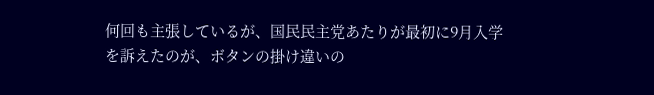何回も主張しているが、国民民主党あたりが最初に9月入学を訴えたのが、ボタンの掛け違いの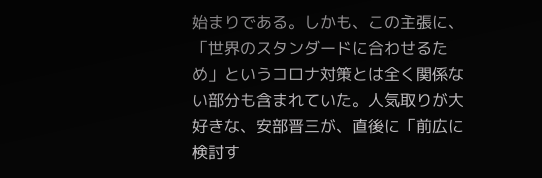始まりである。しかも、この主張に、「世界のスタンダードに合わせるため」というコロナ対策とは全く関係ない部分も含まれていた。人気取りが大好きな、安部晋三が、直後に「前広に検討す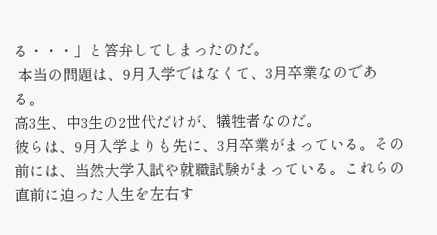る・・・」と答弁してしまったのだ。
 本当の問題は、9月入学ではなくて、3月卒業なのである。
高3生、中3生の2世代だけが、犠牲者なのだ。
彼らは、9月入学よりも先に、3月卒業がまっている。その前には、当然大学入試や就職試験がまっている。これらの直前に迫った人生を左右す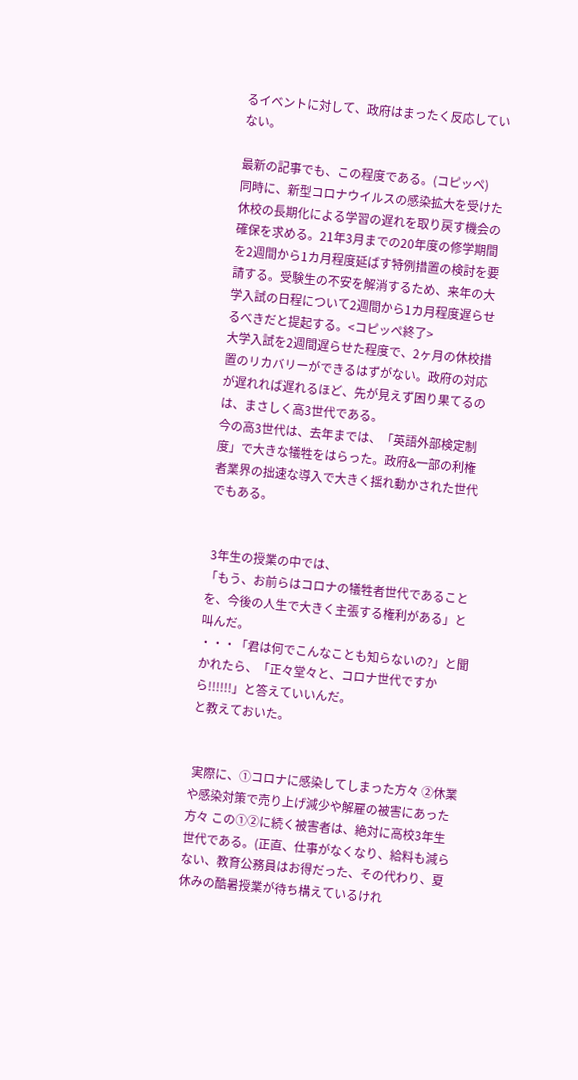るイベントに対して、政府はまったく反応していない。

最新の記事でも、この程度である。(コピッペ)
同時に、新型コロナウイルスの感染拡大を受けた休校の長期化による学習の遅れを取り戻す機会の確保を求める。21年3月までの20年度の修学期間を2週間から1カ月程度延ばす特例措置の検討を要請する。受験生の不安を解消するため、来年の大学入試の日程について2週間から1カ月程度遅らせるべきだと提起する。<コピッペ終了>
大学入試を2週間遅らせた程度で、2ヶ月の休校措置のリカバリーができるはずがない。政府の対応が遅れれば遅れるほど、先が見えず困り果てるのは、まさしく高3世代である。
今の高3世代は、去年までは、「英語外部検定制度」で大きな犠牲をはらった。政府&一部の利権者業界の拙速な導入で大きく揺れ動かされた世代でもある。


 3年生の授業の中では、
「もう、お前らはコロナの犠牲者世代であることを、今後の人生で大きく主張する権利がある」と叫んだ。
・・・「君は何でこんなことも知らないの?」と聞かれたら、「正々堂々と、コロナ世代ですから!!!!!!」と答えていいんだ。
と教えておいた。


 実際に、①コロナに感染してしまった方々 ②休業や感染対策で売り上げ減少や解雇の被害にあった方々 この①②に続く被害者は、絶対に高校3年生世代である。(正直、仕事がなくなり、給料も減らない、教育公務員はお得だった、その代わり、夏休みの酷暑授業が待ち構えているけれ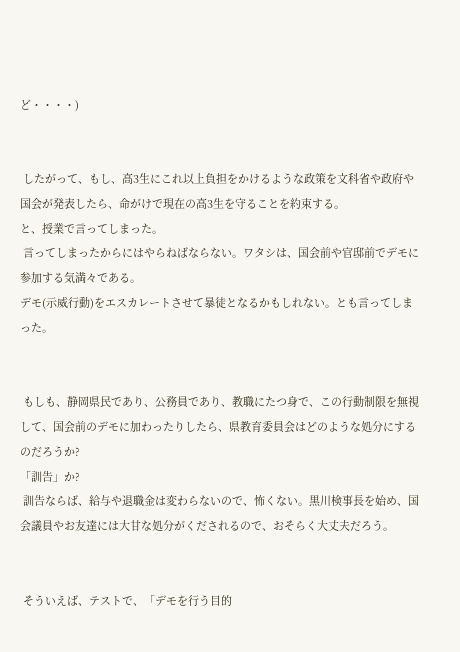ど・・・・)


 したがって、もし、高3生にこれ以上負担をかけるような政策を文科省や政府や国会が発表したら、命がけで現在の高3生を守ることを約束する。
と、授業で言ってしまった。
 言ってしまったからにはやらねばならない。ワタシは、国会前や官邸前でデモに参加する気満々である。
デモ(示威行動)をエスカレートさせて暴徒となるかもしれない。とも言ってしまった。


 もしも、静岡県民であり、公務員であり、教職にたつ身で、この行動制限を無視して、国会前のデモに加わったりしたら、県教育委員会はどのような処分にするのだろうか?
「訓告」か?
 訓告ならば、給与や退職金は変わらないので、怖くない。黒川検事長を始め、国会議員やお友達には大甘な処分がくだされるので、おそらく大丈夫だろう。


 そういえば、テストで、「デモを行う目的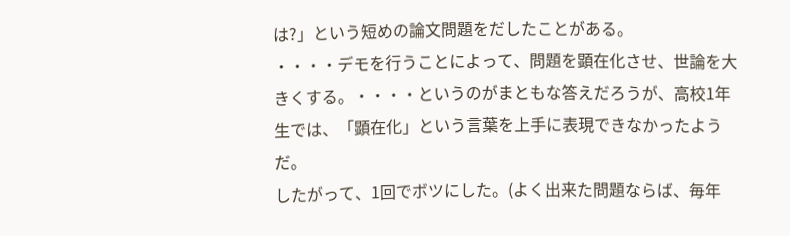は?」という短めの論文問題をだしたことがある。
・・・・デモを行うことによって、問題を顕在化させ、世論を大きくする。・・・・というのがまともな答えだろうが、高校1年生では、「顕在化」という言葉を上手に表現できなかったようだ。
したがって、1回でボツにした。(よく出来た問題ならば、毎年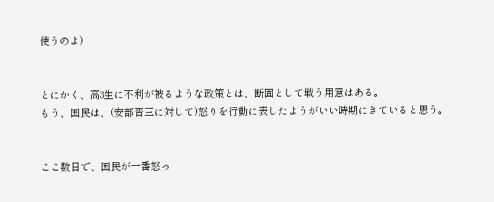使うのよ)


とにかく、高3生に不利が被るような政策とは、断固として戦う用意はある。
もう、国民は、(安部晋三に対して)怒りを行動に表したようがいい時期にきていると思う。


ここ数日で、国民が一番怒っ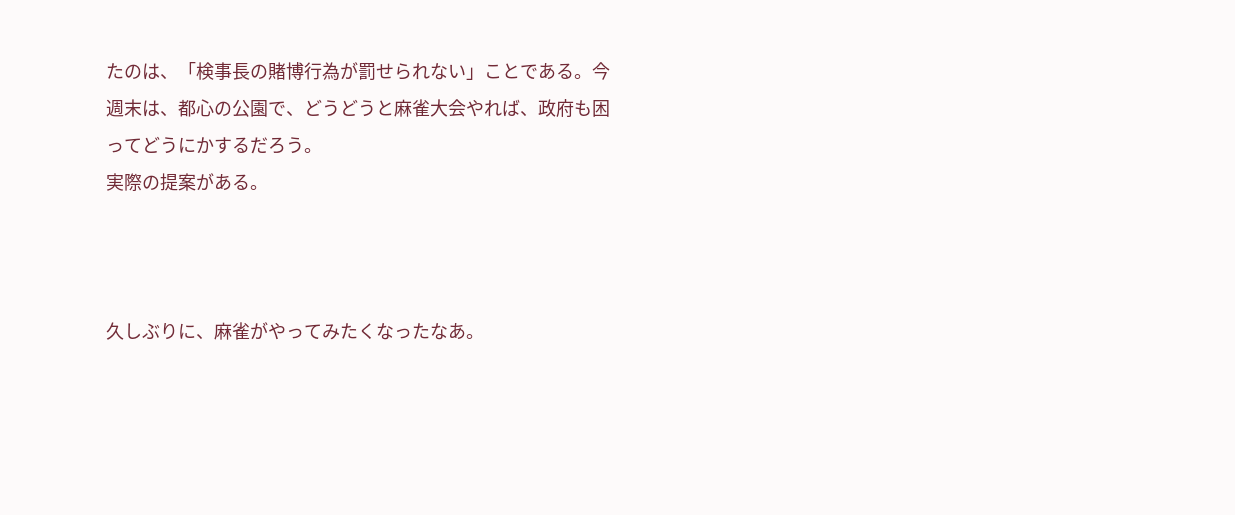たのは、「検事長の賭博行為が罰せられない」ことである。今週末は、都心の公園で、どうどうと麻雀大会やれば、政府も困ってどうにかするだろう。
実際の提案がある。



久しぶりに、麻雀がやってみたくなったなあ。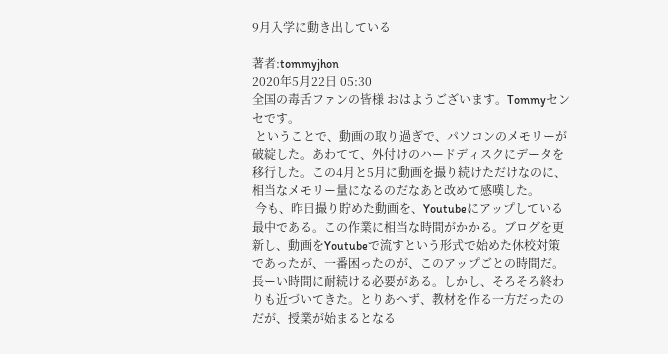9月入学に動き出している

著者:tommyjhon
2020年5月22日 05:30
全国の毒舌ファンの皆様 おはようございます。Tommyセンセです。
 ということで、動画の取り過ぎで、パソコンのメモリーが破綻した。あわてて、外付けのハードディスクにデータを移行した。この4月と5月に動画を撮り続けただけなのに、相当なメモリー量になるのだなあと改めて感嘆した。
 今も、昨日撮り貯めた動画を、Youtubeにアップしている最中である。この作業に相当な時間がかかる。ブログを更新し、動画をYoutubeで流すという形式で始めた休校対策であったが、一番困ったのが、このアップごとの時間だ。長ーい時間に耐続ける必要がある。しかし、そろそろ終わりも近づいてきた。とりあへず、教材を作る一方だったのだが、授業が始まるとなる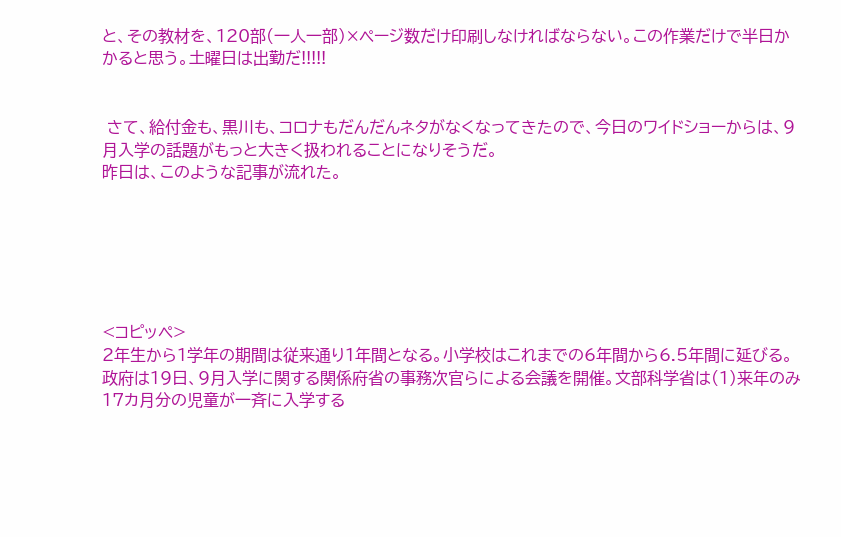と、その教材を、120部(一人一部)×ページ数だけ印刷しなければならない。この作業だけで半日かかると思う。土曜日は出勤だ!!!!!


 さて、給付金も、黒川も、コロナもだんだんネタがなくなってきたので、今日のワイドショーからは、9月入学の話題がもっと大きく扱われることになりそうだ。
昨日は、このような記事が流れた。






<コピッペ>
2年生から1学年の期間は従来通り1年間となる。小学校はこれまでの6年間から6.5年間に延びる。 政府は19日、9月入学に関する関係府省の事務次官らによる会議を開催。文部科学省は(1)来年のみ17カ月分の児童が一斉に入学する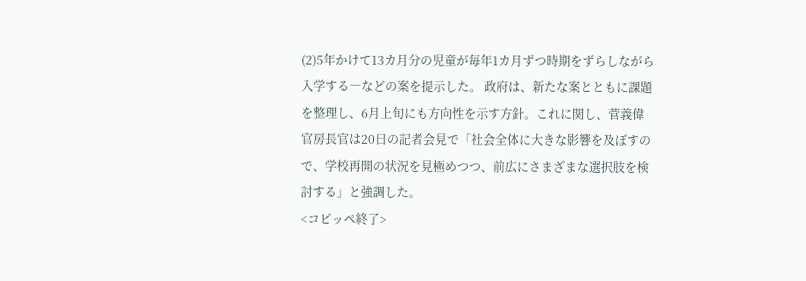(2)5年かけて13カ月分の児童が毎年1カ月ずつ時期をずらしながら入学する―などの案を提示した。 政府は、新たな案とともに課題を整理し、6月上旬にも方向性を示す方針。これに関し、菅義偉官房長官は20日の記者会見で「社会全体に大きな影響を及ぼすので、学校再開の状況を見極めつつ、前広にさまざまな選択肢を検討する」と強調した。
<コピッペ終了>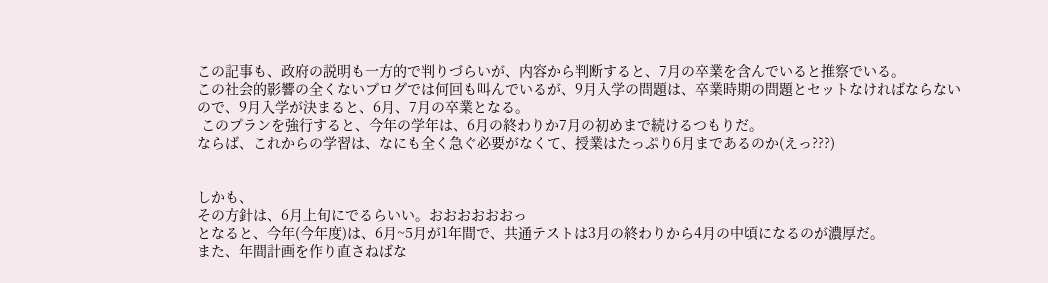この記事も、政府の説明も一方的で判りづらいが、内容から判断すると、7月の卒業を含んでいると推察でいる。
この社会的影響の全くないブログでは何回も叫んでいるが、9月入学の問題は、卒業時期の問題とセットなければならないので、9月入学が決まると、6月、7月の卒業となる。
 このプランを強行すると、今年の学年は、6月の終わりか7月の初めまで続けるつもりだ。
ならば、これからの学習は、なにも全く急ぐ必要がなくて、授業はたっぷり6月まであるのか(えっ???)


しかも、
その方針は、6月上旬にでるらいい。おおおおおおっ
となると、今年(今年度)は、6月~5月が1年間で、共通テストは3月の終わりから4月の中頃になるのが濃厚だ。
また、年間計画を作り直さねばな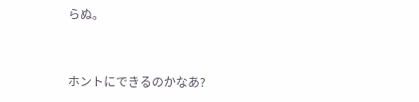らぬ。


ホントにできるのかなあ?